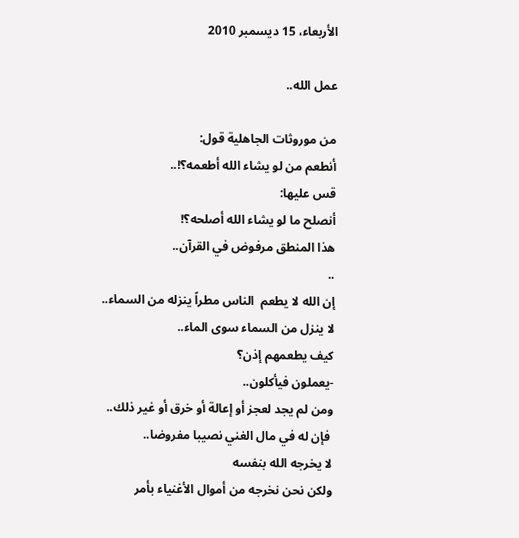الأربعاء، 15 ديسمبر 2010

عمل الله..

من موروثات الجاهلية قول:
أنطعم من لو يشاء الله أطعمه؟!..
قس عليها:
أنصلح ما لو يشاء الله أصلحه؟!
هذا المنطق مرفوض في القرآن..
..
إن الله لا يطعم  الناس مطراً ينزله من السماء..
لا ينزل من السماء سوى الماء..
كيف يطعمهم إذن؟
-يعملون فيأكلون..
ومن لم يجد لعجز أو إعالة أو خرق أو غير ذلك..
 فإن له في مال الغني نصيبا مفروضا..
لا يخرجه الله بنفسه
ولكن نحن نخرجه من أموال الأغنياء بأمر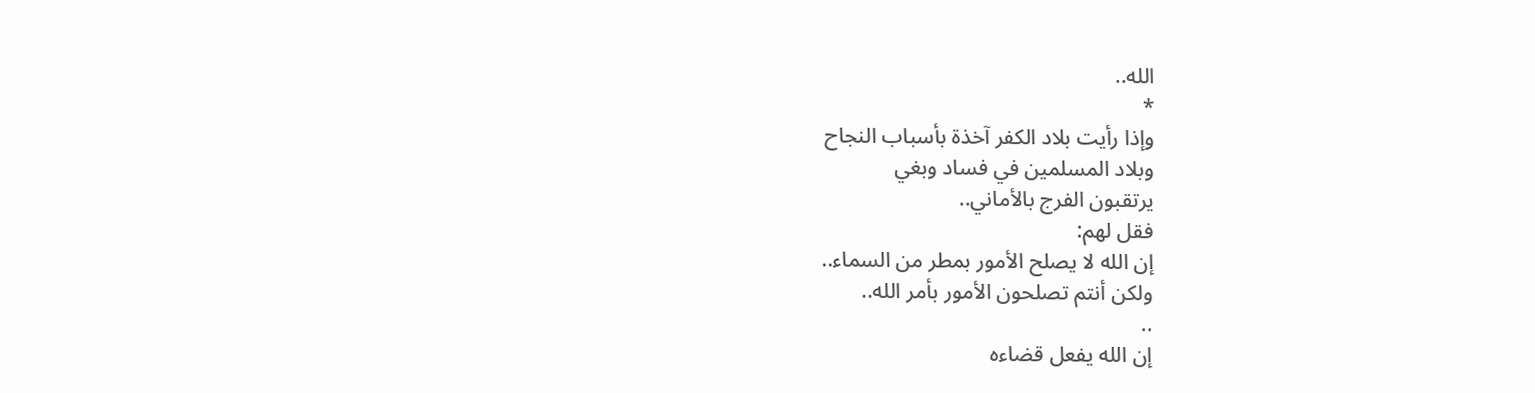الله..
*
وإذا رأيت بلاد الكفر آخذة بأسباب النجاح
وبلاد المسلمين في فساد وبغي
يرتقبون الفرج بالأماني..
فقل لهم:
إن الله لا يصلح الأمور بمطر من السماء..
ولكن أنتم تصلحون الأمور بأمر الله..
..
إن الله يفعل قضاءه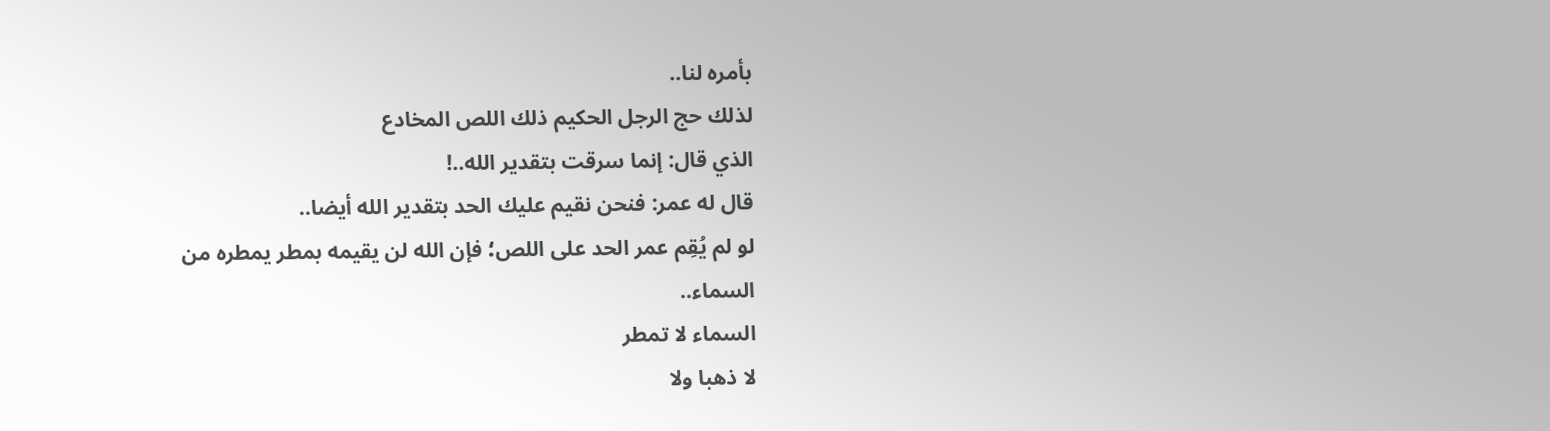بأمره لنا..
لذلك حج الرجل الحكيم ذلك اللص المخادع
الذي قال: إنما سرقت بتقدير الله..!
قال له عمر: فنحن نقيم عليك الحد بتقدير الله أيضا..
لو لم يُقِم عمر الحد على اللص؛ فإن الله لن يقيمه بمطر يمطره من السماء..
السماء لا تمطر
لا ذهبا ولا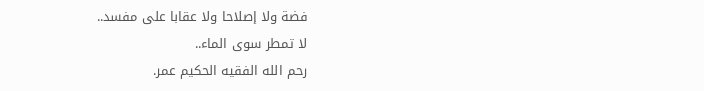فضة ولا إصلاحا ولا عقابا على مفسد..
لا تمطر سوى الماء..
رحم الله الفقيه الحكيم عمر.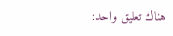هناك تعليق واحد: